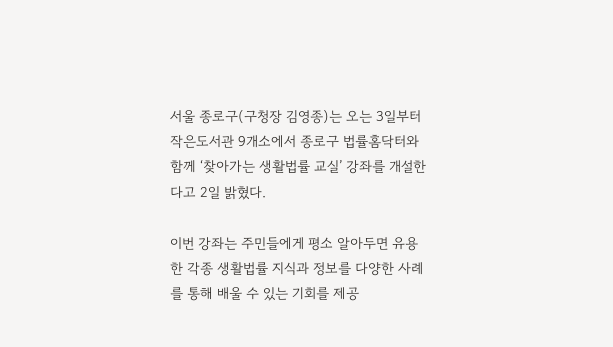서울 종로구(구청장 김영종)는 오는 3일부터 작은도서관 9개소에서 종로구 법률홈닥터와 함께 ‘찾아가는 생활법률 교실’ 강좌를 개설한다고 2일 밝혔다.

이번 강좌는 주민들에게 평소 알아두면 유용한 각종 생활법률 지식과 정보를 다양한 사례를 통해 배울 수 있는 기회를 제공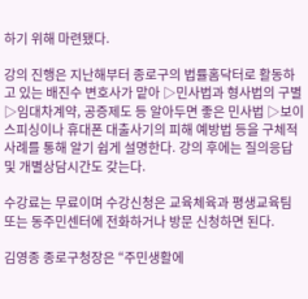하기 위해 마련됐다.

강의 진행은 지난해부터 종로구의 법률홈닥터로 활동하고 있는 배진수 변호사가 맡아 ▷민사법과 형사법의 구별 ▷임대차계약, 공증제도 등 알아두면 좋은 민사법 ▷보이스피싱이나 휴대폰 대출사기의 피해 예방법 등을 구체적 사례를 통해 알기 쉽게 설명한다. 강의 후에는 질의응답 및 개별상담시간도 갖는다.

수강료는 무료이며 수강신청은 교육체육과 평생교육팀 또는 동주민센터에 전화하거나 방문 신청하면 된다.

김영종 종로구청장은 “주민생활에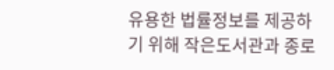유용한 법률정보를 제공하기 위해 작은도서관과 종로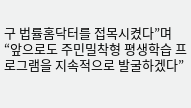구 법률홈닥터를 접목시켰다”며 “앞으로도 주민밀착형 평생학습 프로그램을 지속적으로 발굴하겠다”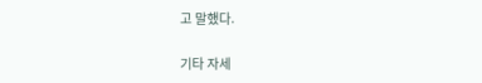고 말했다.

기타 자세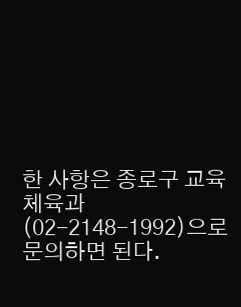한 사항은 종로구 교육체육과(02-2148-1992)으로 문의하면 된다.